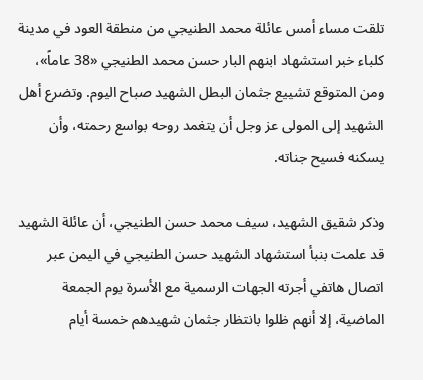تلقت مساء أمس عائلة محمد الطنيجي من منطقة العود في مدينة كلباء خبر استشهاد ابنهم البار حسن محمد الطنيجي «38 عاماً»، ومن المتوقع تشييع جثمان البطل الشهيد صباح اليوم. وتضرع أهل الشهيد إلى المولى عز وجل أن يتغمد روحه بواسع رحمته، وأن يسكنه فسيح جناته.

وذكر شقيق الشهيد، سيف محمد حسن الطنيجي، أن عائلة الشهيد قد علمت بنبأ استشهاد الشهيد حسن الطنيجي في اليمن عبر اتصال هاتفي أجرته الجهات الرسمية مع الأسرة يوم الجمعة الماضية، إلا أنهم ظلوا بانتظار جثمان شهيدهم خمسة أيام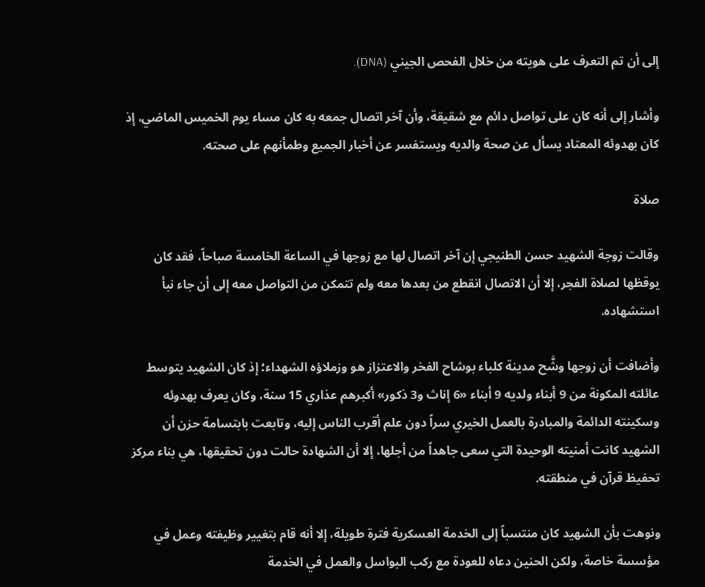إلى أن تم التعرف على هويته من خلال الفحص الجيني (DNA).

وأشار إلى أنه كان على تواصل دائم مع شقيقة، وأن آخر اتصال جمعه به كان مساء يوم الخميس الماضي، إذ كان بهدوئه المعتاد يسأل عن صحة والديه ويستفسر عن أخبار الجميع وطمأنهم على صحته.

صلاة

وقالت زوجة الشهيد حسن الطنيجي إن آخر اتصال لها مع زوجها في الساعة الخامسة صباحاً، فقد كان يوقظها لصلاة الفجر، إلا أن الاتصال انقطع من بعدها معه ولم تتمكن من التواصل معه إلى أن جاء نبأ استشهاده.

وأضافت أن زوجها وشَّح مدينة كلباء بوشاح الفخر والاعتزاز هو وزملاؤه الشهداء؛ إذ كان الشهيد يتوسط عائلته المكونة من 9 أبناء ولديه 9 أبناء «6 إناث و3 ذكور» أكبرهم عذاري 15 سنة، وكان يعرف بهدوئه وسكينته الدائمة والمبادرة بالعمل الخيري سراً دون علم أقرب الناس إليه، وتابعت بابتسامة حزن أن الشهيد كانت أمنيته الوحيدة التي سعى جاهداً من أجلها، إلا أن الشهادة حالت دون تحقيقها، هي بناء مركز تحفيظ قرآن في منطقته.

ونوهت بأن الشهيد كان منتسباً إلى الخدمة العسكرية فترة طويلة، إلا أنه قام بتغيير وظيفته وعمل في مؤسسة خاصة، ولكن الحنين دعاه للعودة مع ركب البواسل والعمل في الخدمة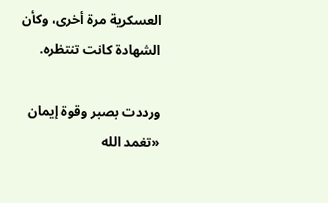العسكرية مرة أخرى، وكأن الشهادة كانت تنتظره.

ورددت بصبر وقوة إيمان «تغمد الله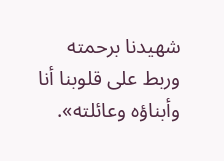شهيدنا برحمته وربط على قلوبنا أنا وأبناؤه وعائلته».